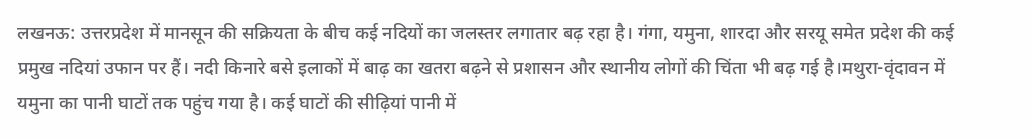लखनऊ: उत्तरप्रदेश में मानसून की सक्रियता के बीच कई नदियों का जलस्तर लगातार बढ़ रहा है। गंगा, यमुना, शारदा और सरयू समेत प्रदेश की कई प्रमुख नदियां उफान पर हैं। नदी किनारे बसे इलाकों में बाढ़ का खतरा बढ़ने से प्रशासन और स्थानीय लोगों की चिंता भी बढ़ गई है।मथुरा-वृंदावन में यमुना का पानी घाटों तक पहुंच गया है। कई घाटों की सीढ़ियां पानी में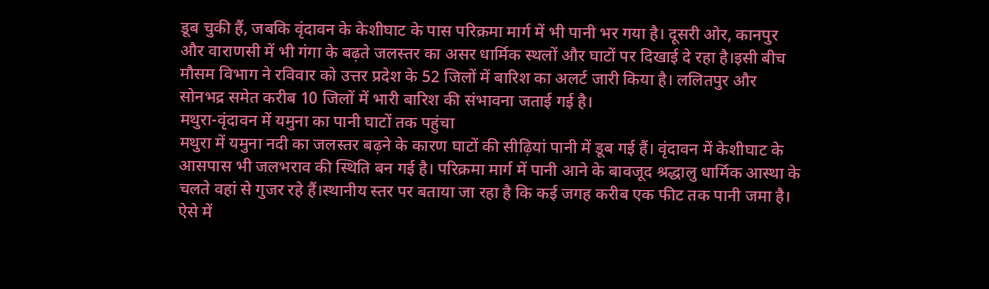डूब चुकी हैं, जबकि वृंदावन के केशीघाट के पास परिक्रमा मार्ग में भी पानी भर गया है। दूसरी ओर, कानपुर और वाराणसी में भी गंगा के बढ़ते जलस्तर का असर धार्मिक स्थलों और घाटों पर दिखाई दे रहा है।इसी बीच मौसम विभाग ने रविवार को उत्तर प्रदेश के 52 जिलों में बारिश का अलर्ट जारी किया है। ललितपुर और सोनभद्र समेत करीब 10 जिलों में भारी बारिश की संभावना जताई गई है।
मथुरा-वृंदावन में यमुना का पानी घाटों तक पहुंचा
मथुरा में यमुना नदी का जलस्तर बढ़ने के कारण घाटों की सीढ़ियां पानी में डूब गई हैं। वृंदावन में केशीघाट के आसपास भी जलभराव की स्थिति बन गई है। परिक्रमा मार्ग में पानी आने के बावजूद श्रद्धालु धार्मिक आस्था के चलते वहां से गुजर रहे हैं।स्थानीय स्तर पर बताया जा रहा है कि कई जगह करीब एक फीट तक पानी जमा है। ऐसे में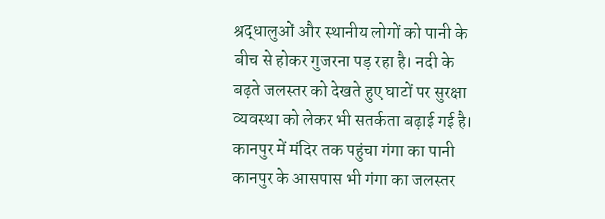श्रद्धालुओं और स्थानीय लोगों को पानी के बीच से होकर गुजरना पड़ रहा है। नदी के बढ़ते जलस्तर को देखते हुए घाटों पर सुरक्षा व्यवस्था को लेकर भी सतर्कता बढ़ाई गई है।
कानपुर में मंदिर तक पहुंचा गंगा का पानी
कानपुर के आसपास भी गंगा का जलस्तर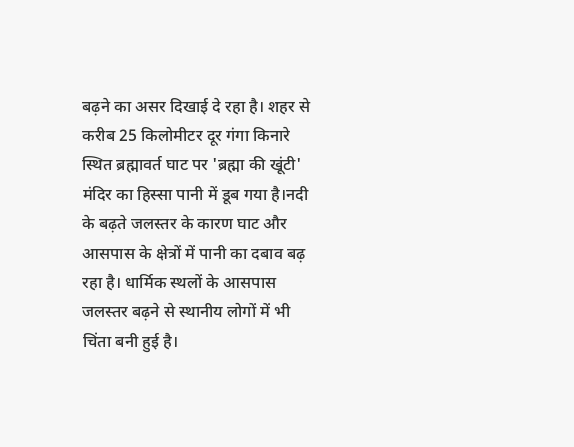बढ़ने का असर दिखाई दे रहा है। शहर से करीब 25 किलोमीटर दूर गंगा किनारे स्थित ब्रह्मावर्त घाट पर 'ब्रह्मा की खूंटी' मंदिर का हिस्सा पानी में डूब गया है।नदी के बढ़ते जलस्तर के कारण घाट और आसपास के क्षेत्रों में पानी का दबाव बढ़ रहा है। धार्मिक स्थलों के आसपास जलस्तर बढ़ने से स्थानीय लोगों में भी चिंता बनी हुई है।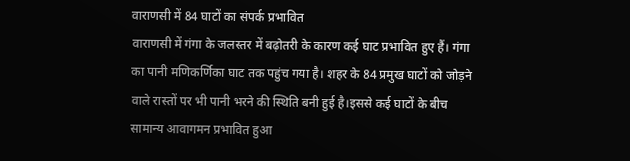वाराणसी में 84 घाटों का संपर्क प्रभावित
वाराणसी में गंगा के जलस्तर में बढ़ोतरी के कारण कई घाट प्रभावित हुए हैं। गंगा का पानी मणिकर्णिका घाट तक पहुंच गया है। शहर के 84 प्रमुख घाटों को जोड़ने वाले रास्तों पर भी पानी भरने की स्थिति बनी हुई है।इससे कई घाटों के बीच सामान्य आवागमन प्रभावित हुआ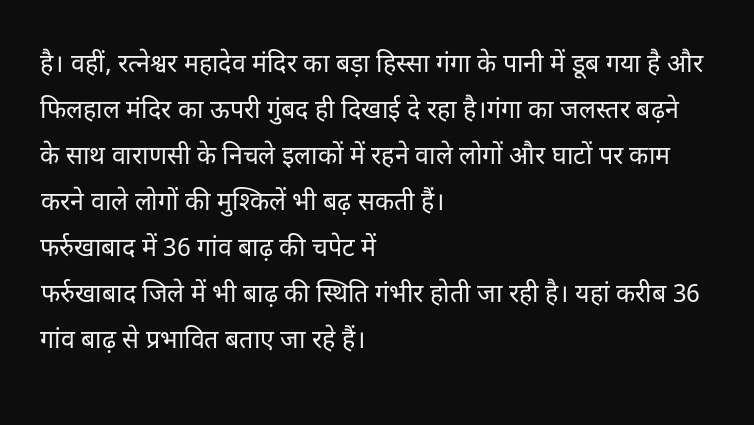है। वहीं, रत्नेश्वर महादेव मंदिर का बड़ा हिस्सा गंगा के पानी में डूब गया है और फिलहाल मंदिर का ऊपरी गुंबद ही दिखाई दे रहा है।गंगा का जलस्तर बढ़ने के साथ वाराणसी के निचले इलाकों में रहने वाले लोगों और घाटों पर काम करने वाले लोगों की मुश्किलें भी बढ़ सकती हैं।
फर्रुखाबाद में 36 गांव बाढ़ की चपेट में
फर्रुखाबाद जिले में भी बाढ़ की स्थिति गंभीर होती जा रही है। यहां करीब 36 गांव बाढ़ से प्रभावित बताए जा रहे हैं।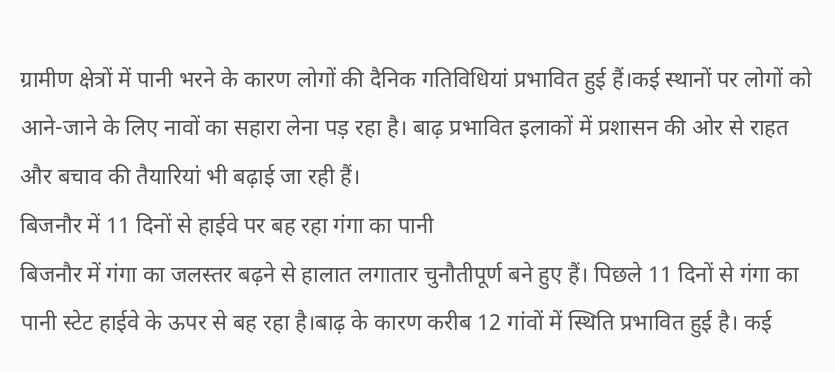ग्रामीण क्षेत्रों में पानी भरने के कारण लोगों की दैनिक गतिविधियां प्रभावित हुई हैं।कई स्थानों पर लोगों को आने-जाने के लिए नावों का सहारा लेना पड़ रहा है। बाढ़ प्रभावित इलाकों में प्रशासन की ओर से राहत और बचाव की तैयारियां भी बढ़ाई जा रही हैं।
बिजनौर में 11 दिनों से हाईवे पर बह रहा गंगा का पानी
बिजनौर में गंगा का जलस्तर बढ़ने से हालात लगातार चुनौतीपूर्ण बने हुए हैं। पिछले 11 दिनों से गंगा का पानी स्टेट हाईवे के ऊपर से बह रहा है।बाढ़ के कारण करीब 12 गांवों में स्थिति प्रभावित हुई है। कई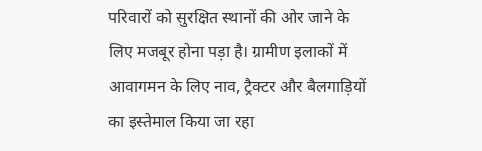परिवारों को सुरक्षित स्थानों की ओर जाने के लिए मजबूर होना पड़ा है। ग्रामीण इलाकों में आवागमन के लिए नाव, ट्रैक्टर और बैलगाड़ियों का इस्तेमाल किया जा रहा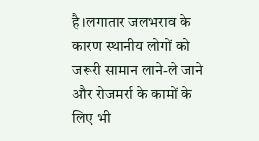है।लगातार जलभराव के कारण स्थानीय लोगों को जरूरी सामान लाने-ले जाने और रोजमर्रा के कामों के लिए भी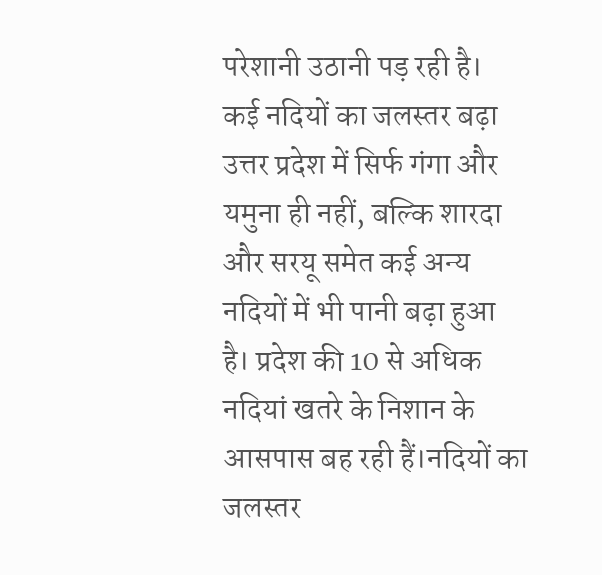परेशानी उठानी पड़ रही है।
कई नदियों का जलस्तर बढ़ा
उत्तर प्रदेश में सिर्फ गंगा और यमुना ही नहीं, बल्कि शारदा और सरयू समेत कई अन्य नदियों में भी पानी बढ़ा हुआ है। प्रदेश की 10 से अधिक नदियां खतरे के निशान के आसपास बह रही हैं।नदियों का जलस्तर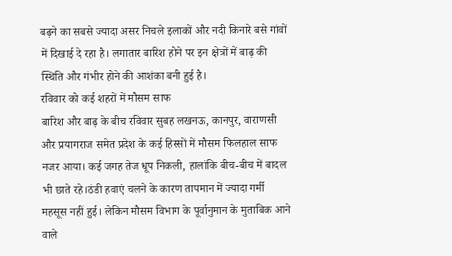बढ़ने का सबसे ज्यादा असर निचले इलाकों और नदी किनारे बसे गांवों में दिखाई दे रहा है। लगातार बारिश होने पर इन क्षेत्रों में बाढ़ की स्थिति और गंभीर होने की आशंका बनी हुई है।
रविवार को कई शहरों में मौसम साफ
बारिश और बाढ़ के बीच रविवार सुबह लखनऊ, कानपुर, वाराणसी और प्रयागराज समेत प्रदेश के कई हिस्सों में मौसम फिलहाल साफ नजर आया। कई जगह तेज धूप निकली, हालांकि बीच-बीच में बादल भी छाते रहे।ठंडी हवाएं चलने के कारण तापमान में ज्यादा गर्मी महसूस नहीं हुई। लेकिन मौसम विभाग के पूर्वानुमान के मुताबिक आने वाले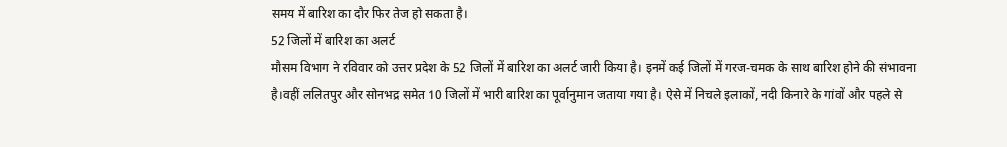समय में बारिश का दौर फिर तेज हो सकता है।
52 जिलों में बारिश का अलर्ट
मौसम विभाग ने रविवार को उत्तर प्रदेश के 52 जिलों में बारिश का अलर्ट जारी किया है। इनमें कई जिलों में गरज-चमक के साथ बारिश होने की संभावना है।वहीं ललितपुर और सोनभद्र समेत 10 जिलों में भारी बारिश का पूर्वानुमान जताया गया है। ऐसे में निचले इलाकों, नदी किनारे के गांवों और पहले से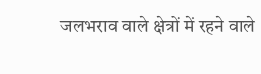जलभराव वाले क्षेत्रों में रहने वाले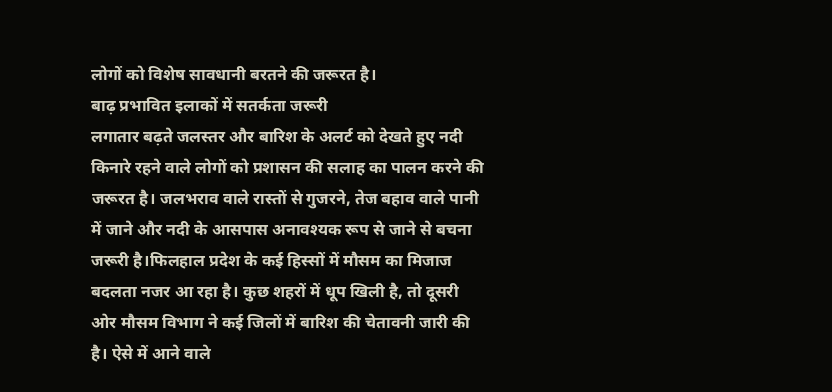लोगों को विशेष सावधानी बरतने की जरूरत है।
बाढ़ प्रभावित इलाकों में सतर्कता जरूरी
लगातार बढ़ते जलस्तर और बारिश के अलर्ट को देखते हुए नदी किनारे रहने वाले लोगों को प्रशासन की सलाह का पालन करने की जरूरत है। जलभराव वाले रास्तों से गुजरने, तेज बहाव वाले पानी में जाने और नदी के आसपास अनावश्यक रूप से जाने से बचना जरूरी है।फिलहाल प्रदेश के कई हिस्सों में मौसम का मिजाज बदलता नजर आ रहा है। कुछ शहरों में धूप खिली है, तो दूसरी ओर मौसम विभाग ने कई जिलों में बारिश की चेतावनी जारी की है। ऐसे में आने वाले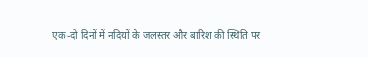एक-दो दिनों में नदियों के जलस्तर और बारिश की स्थिति पर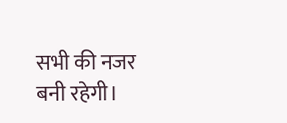सभी की नजर बनी रहेगी।